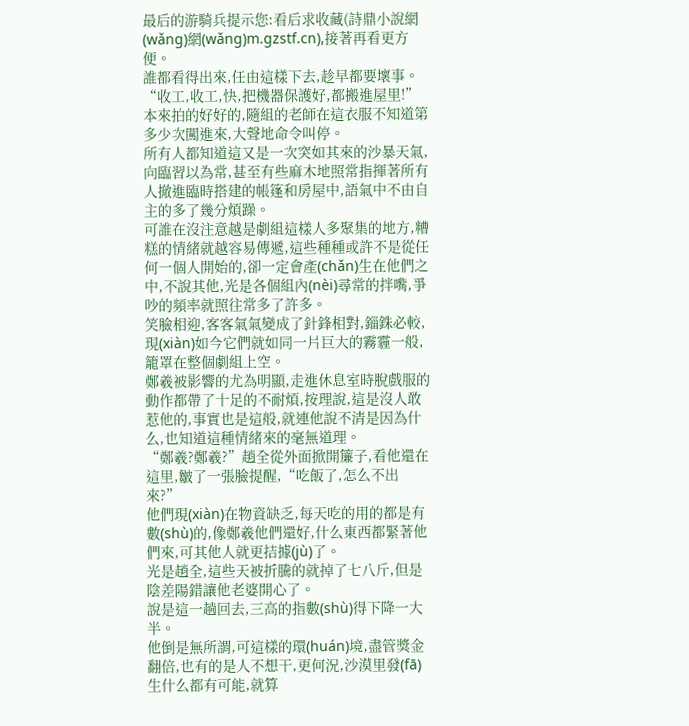最后的游騎兵提示您:看后求收藏(詩鼎小說網(wǎng)網(wǎng)m.gzstf.cn),接著再看更方便。
誰都看得出來,任由這樣下去,趁早都要壞事。
“收工,收工,快,把機器保護好,都搬進屋里!”
本來拍的好好的,隨組的老師在這衣服不知道第多少次闖進來,大聲地命令叫停。
所有人都知道這又是一次突如其來的沙暴天氣,向臨習以為常,甚至有些麻木地照常指揮著所有人撤進臨時搭建的帳篷和房屋中,語氣中不由自主的多了幾分煩躁。
可誰在沒注意越是劇組這樣人多聚集的地方,糟糕的情緒就越容易傳遞,這些種種或許不是從任何一個人開始的,卻一定會產(chǎn)生在他們之中,不說其他,光是各個組內(nèi)尋常的拌嘴,爭吵的頻率就照往常多了許多。
笑臉相迎,客客氣氣變成了針鋒相對,錙銖必較,現(xiàn)如今它們就如同一片巨大的霧霾一般,籠罩在整個劇組上空。
鄭羲被影響的尤為明顯,走進休息室時脫戲服的動作都帶了十足的不耐煩,按理說,這是沒人敢惹他的,事實也是這般,就連他說不清是因為什么,也知道這種情緒來的毫無道理。
“鄭羲?鄭羲?”趙全從外面掀開簾子,看他還在這里,皺了一張臉提醒,“吃飯了,怎么不出來?”
他們現(xiàn)在物資缺乏,每天吃的用的都是有數(shù)的,像鄭羲他們還好,什么東西都緊著他們來,可其他人就更拮據(jù)了。
光是趙全,這些天被折騰的就掉了七八斤,但是陰差陽錯讓他老婆開心了。
說是這一趟回去,三高的指數(shù)得下降一大半。
他倒是無所謂,可這樣的環(huán)境,盡管獎金翻倍,也有的是人不想干,更何況,沙漠里發(fā)生什么都有可能,就算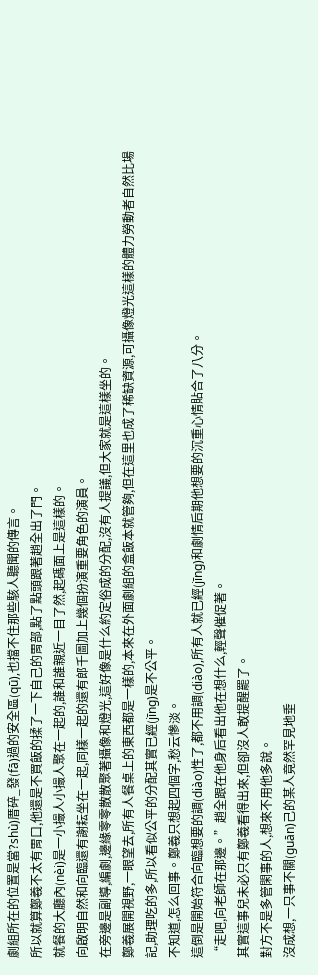劇組所在的位置是當?shù)厝碎_發(fā)過的安全區(qū),也擋不住那些駭人聽聞的傳言。
所以就算鄭羲不太有胃口,他還是不買飯的揉了一下自己的胃部,點了點頭跟著趙全出了門。
就餐的大廳內(nèi)是一小撮人小撮人聚在一起的,誰和誰親近一目了然,起碼面上是這樣的。
向啟明自然和向臨還有謝耘坐在一起,同樣一起的還有郎千圖加上幾個扮演重要角色的演員。
在旁邊是副導,編劇,邊緣零零散散聚著攝像和燈光,這好像是什么約定俗成的分配,沒有人提議,但大家就是這樣坐的。
鄭羲展開視野,一眼望去,所有人餐桌上的東西都是一樣的,本來在外面劇組的盒飯本就管夠,但在這里也成了稀缺資源,可攝像燈光這樣的體力勞動者自然比場記,助理吃的多,所以看似公平的分配其實已經(jīng)是不公平。
不知道,怎么回事。鄭羲只想起四個字,愁云慘淡。
這倒是開始符合向臨想要的調(diào)性了,都不用調(diào),所有人就已經(jīng)和劇情后期他想要的沉重心情貼合了八分。
“走吧,向老師在那邊。”趙全跟在他身后看出他在想什么,輕聲催促著。
其實這事兒未必只有鄭羲看得出來,但卻沒人敢提醒罷了。
對方不是多管閑事的人,想來不用他多說。
沒成想,一只事不關(guān)己的某人竟然罕見地垂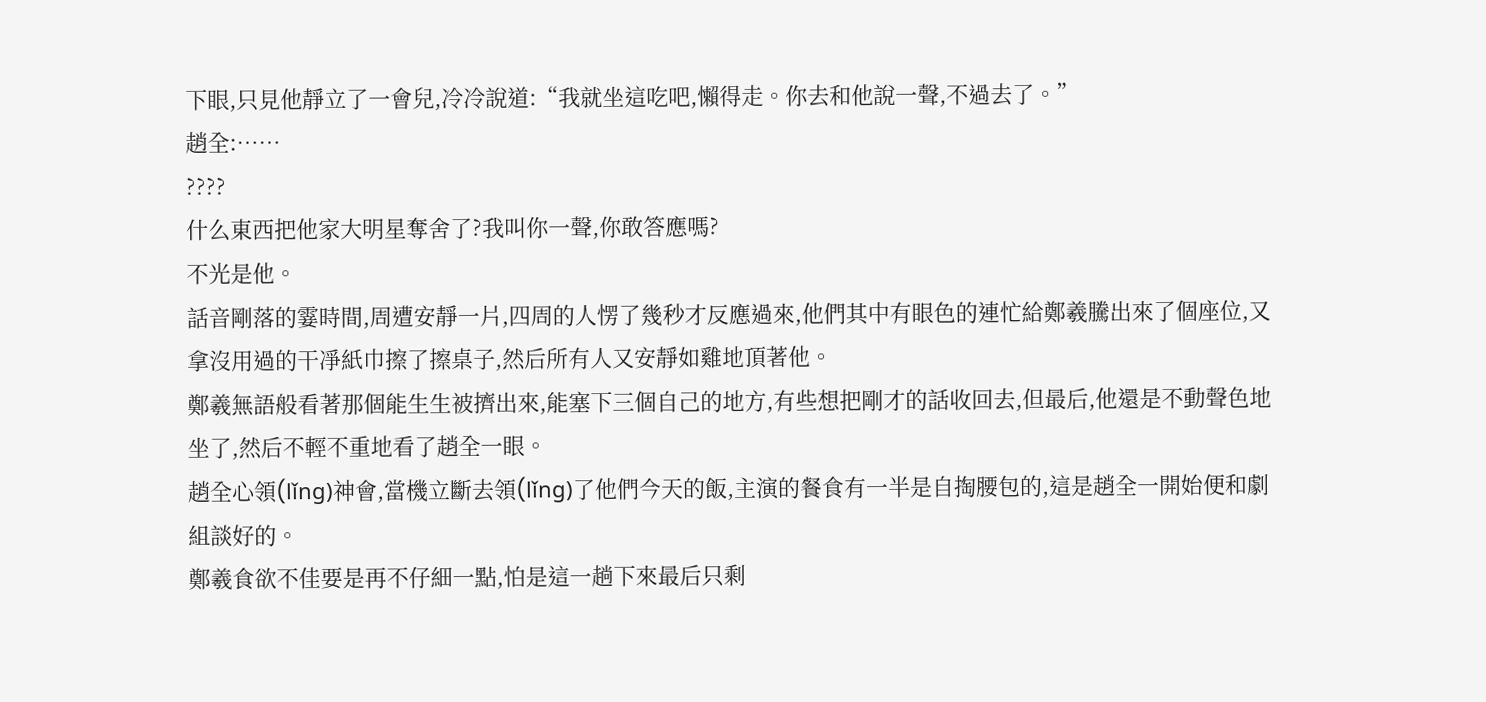下眼,只見他靜立了一會兒,冷冷說道:“我就坐這吃吧,懶得走。你去和他說一聲,不過去了。”
趙全:……
????
什么東西把他家大明星奪舍了?我叫你一聲,你敢答應嗎?
不光是他。
話音剛落的霎時間,周遭安靜一片,四周的人愣了幾秒才反應過來,他們其中有眼色的連忙給鄭羲騰出來了個座位,又拿沒用過的干凈紙巾擦了擦桌子,然后所有人又安靜如雞地頂著他。
鄭羲無語般看著那個能生生被擠出來,能塞下三個自己的地方,有些想把剛才的話收回去,但最后,他還是不動聲色地坐了,然后不輕不重地看了趙全一眼。
趙全心領(lǐng)神會,當機立斷去領(lǐng)了他們今天的飯,主演的餐食有一半是自掏腰包的,這是趙全一開始便和劇組談好的。
鄭羲食欲不佳要是再不仔細一點,怕是這一趟下來最后只剩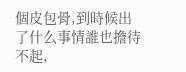個皮包骨,到時候出了什么事情誰也擔待不起,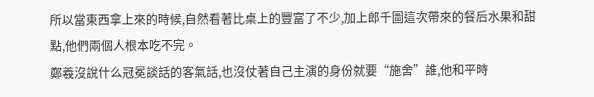所以當東西拿上來的時候,自然看著比桌上的豐富了不少,加上郎千圖這次帶來的餐后水果和甜點,他們兩個人根本吃不完。
鄭羲沒說什么冠冕談話的客氣話,也沒仗著自己主演的身份就要“施舍”誰,他和平時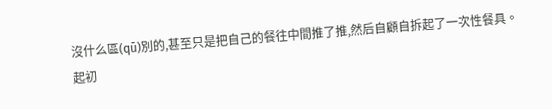沒什么區(qū)別的,甚至只是把自己的餐往中間推了推,然后自顧自拆起了一次性餐具。
起初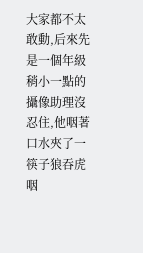大家都不太敢動,后來先是一個年級稍小一點的攝像助理沒忍住,他咽著口水夾了一筷子狼吞虎咽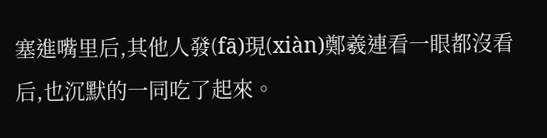塞進嘴里后,其他人發(fā)現(xiàn)鄭羲連看一眼都沒看后,也沉默的一同吃了起來。